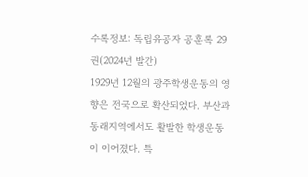수록정보: 독립유공자 공훈록 29권(2024년 발간)
1929년 12월의 광주학생운동의 영향은 전국으로 확산되었다. 부산과 동래지역에서도 활발한 학생운동이 이어졌다. 특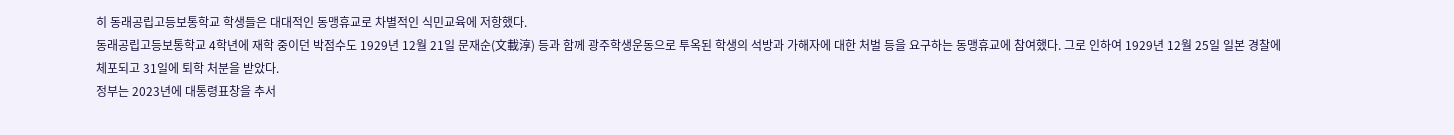히 동래공립고등보통학교 학생들은 대대적인 동맹휴교로 차별적인 식민교육에 저항했다.
동래공립고등보통학교 4학년에 재학 중이던 박점수도 1929년 12월 21일 문재순(文載淳) 등과 함께 광주학생운동으로 투옥된 학생의 석방과 가해자에 대한 처벌 등을 요구하는 동맹휴교에 참여했다. 그로 인하여 1929년 12월 25일 일본 경찰에 체포되고 31일에 퇴학 처분을 받았다.
정부는 2023년에 대통령표창을 추서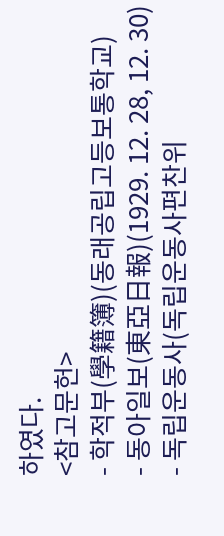하였다.
<참고문헌>
- 학적부(學籍簿)(동래공립고등보통학교)
- 동아일보(東亞日報)(1929. 12. 28, 12. 30)
- 독립운동사(독립운동사편찬위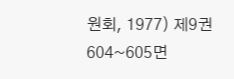원회, 1977) 제9권 604~605면